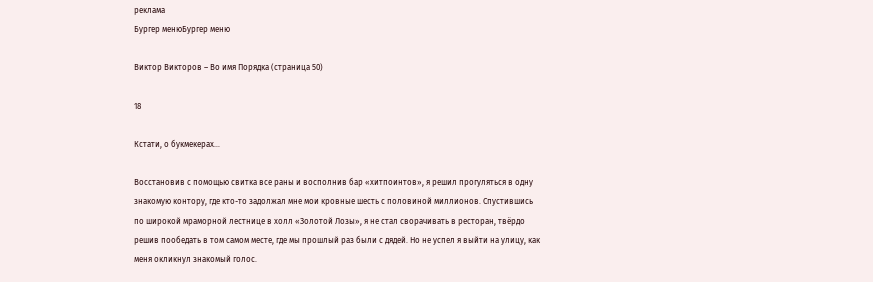реклама
Бургер менюБургер меню

Виктор Викторов – Во имя Порядка (страница 50)

18

Кстати, о букмекерах…

Восстановив с помощью свитка все раны и восполнив бар «хитпоинтов», я решил прогуляться в одну знакомую контору, где кто-то задолжал мне мои кровные шесть с половиной миллионов. Спустившись по широкой мраморной лестнице в холл «Золотой Лозы», я не стал сворачивать в ресторан, твёрдо решив пообедать в том самом месте, где мы прошлый раз были с дядей. Но не успел я выйти на улицу, как меня окликнул знакомый голос.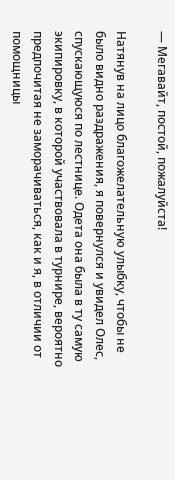— Мегавайт, постой, пожалуйста!

Натянув на лицо благожелательную улыбку, чтобы не было видно раздражения, я повернулся и увидел Олес, спускающуюся по лестнице. Одета она была в ту самую экипировку, в которой участвовала в турнире, вероятно предпочитая не заморачиваться, как и я, в отличии от помощницы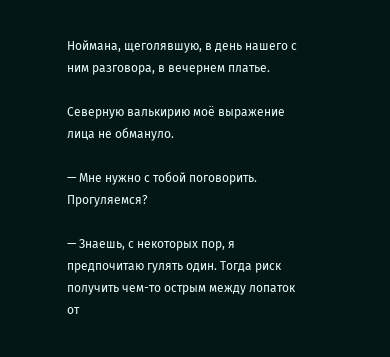Ноймана, щеголявшую, в день нашего с ним разговора, в вечернем платье.

Северную валькирию моё выражение лица не обмануло.

— Мне нужно с тобой поговорить. Прогуляемся?

— Знаешь, с некоторых пор, я предпочитаю гулять один. Тогда риск получить чем-то острым между лопаток от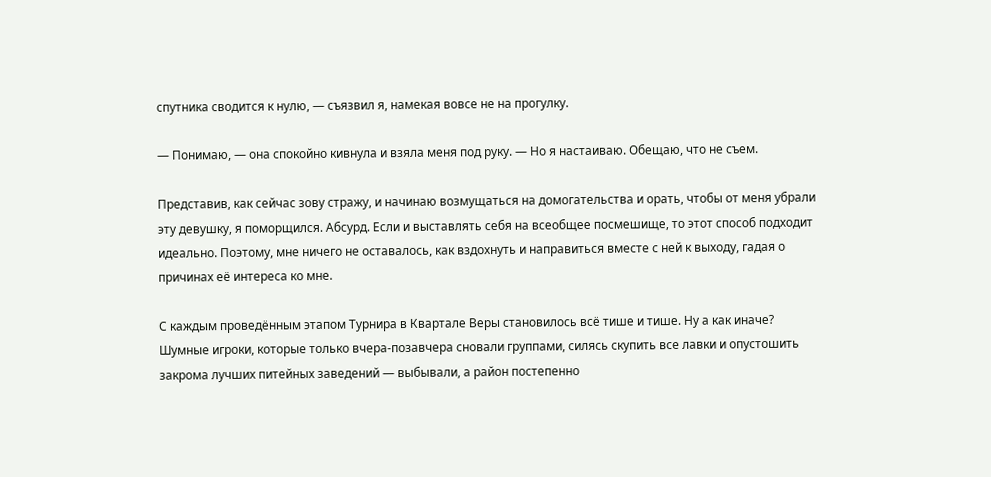спутника сводится к нулю, — съязвил я, намекая вовсе не на прогулку.

— Понимаю, — она спокойно кивнула и взяла меня под руку. — Но я настаиваю. Обещаю, что не съем.

Представив, как сейчас зову стражу, и начинаю возмущаться на домогательства и орать, чтобы от меня убрали эту девушку, я поморщился. Абсурд. Если и выставлять себя на всеобщее посмешище, то этот способ подходит идеально. Поэтому, мне ничего не оставалось, как вздохнуть и направиться вместе с ней к выходу, гадая о причинах её интереса ко мне.

С каждым проведённым этапом Турнира в Квартале Веры становилось всё тише и тише. Ну а как иначе? Шумные игроки, которые только вчера-позавчера сновали группами, силясь скупить все лавки и опустошить закрома лучших питейных заведений — выбывали, а район постепенно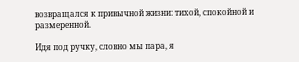возвращался к привычной жизни: тихой, спокойной и размеренной.

Идя под ручку, словно мы пара, я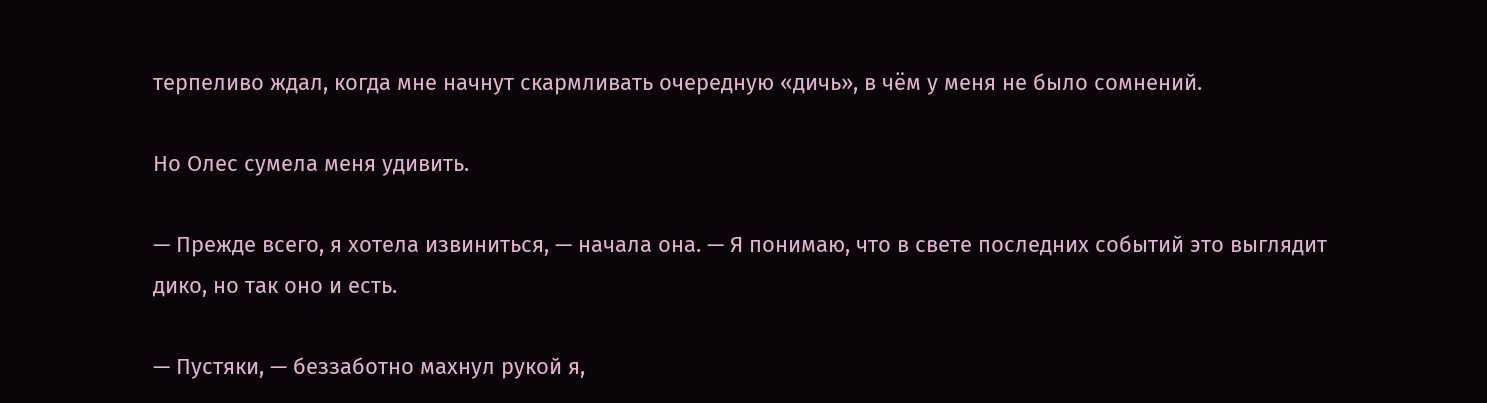терпеливо ждал, когда мне начнут скармливать очередную «дичь», в чём у меня не было сомнений.

Но Олес сумела меня удивить.

— Прежде всего, я хотела извиниться, — начала она. — Я понимаю, что в свете последних событий это выглядит дико, но так оно и есть.

— Пустяки, — беззаботно махнул рукой я,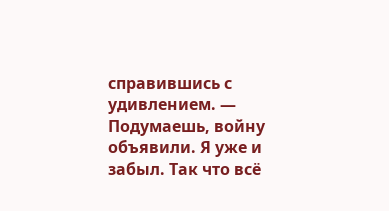справившись с удивлением. — Подумаешь, войну объявили. Я уже и забыл. Так что всё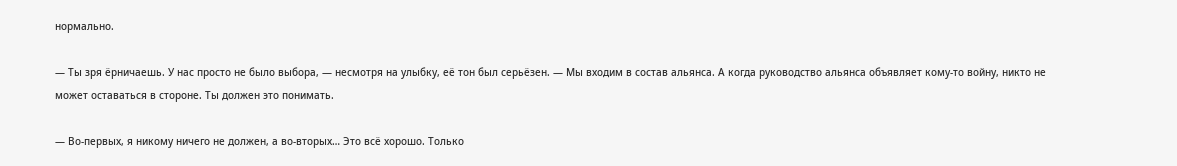нормально.

— Ты зря ёрничаешь. У нас просто не было выбора, — несмотря на улыбку, её тон был серьёзен. — Мы входим в состав альянса. А когда руководство альянса объявляет кому-то войну, никто не может оставаться в стороне. Ты должен это понимать.

— Во-первых, я никому ничего не должен, а во-вторых… Это всё хорошо. Только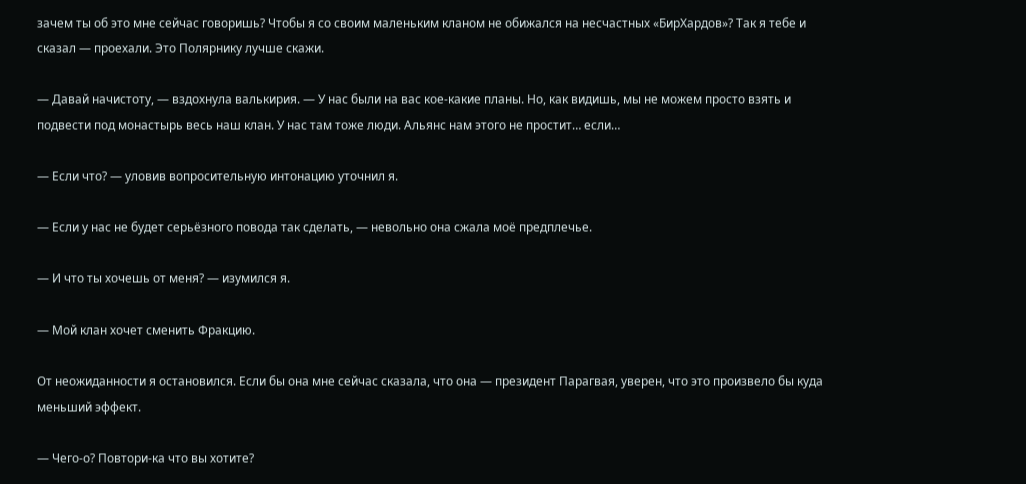зачем ты об это мне сейчас говоришь? Чтобы я со своим маленьким кланом не обижался на несчастных «БирХардов»? Так я тебе и сказал — проехали. Это Полярнику лучше скажи.

— Давай начистоту, — вздохнула валькирия. — У нас были на вас кое-какие планы. Но, как видишь, мы не можем просто взять и подвести под монастырь весь наш клан. У нас там тоже люди. Альянс нам этого не простит… если…

— Если что? — уловив вопросительную интонацию уточнил я.

— Если у нас не будет серьёзного повода так сделать, — невольно она сжала моё предплечье.

— И что ты хочешь от меня? — изумился я.

— Мой клан хочет сменить Фракцию.

От неожиданности я остановился. Если бы она мне сейчас сказала, что она — президент Парагвая, уверен, что это произвело бы куда меньший эффект.

— Чего-о? Повтори-ка что вы хотите?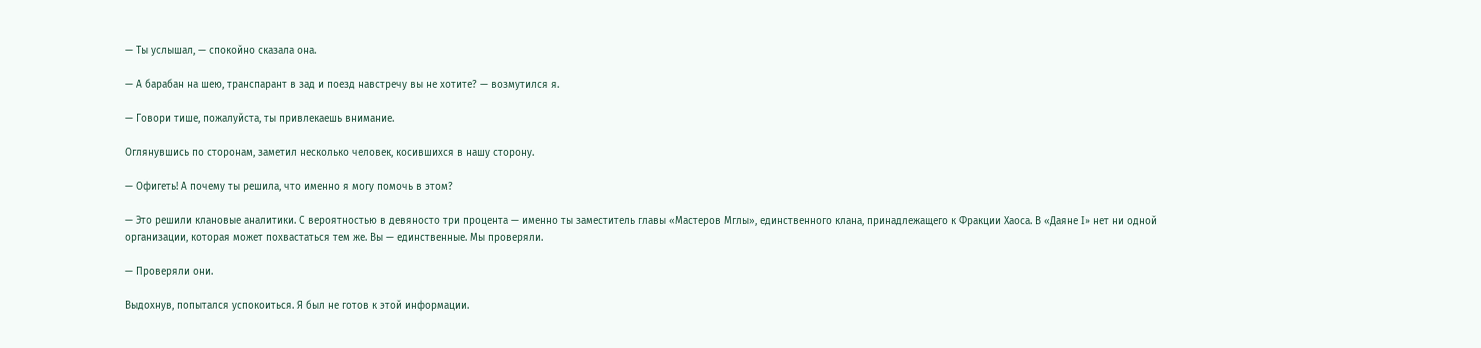— Ты услышал, — спокойно сказала она.

— А барабан на шею, транспарант в зад и поезд навстречу вы не хотите? — возмутился я.

— Говори тише, пожалуйста, ты привлекаешь внимание.

Оглянувшись по сторонам, заметил несколько человек, косившихся в нашу сторону.

— Офигеть! А почему ты решила, что именно я могу помочь в этом?

— Это решили клановые аналитики. С вероятностью в девяносто три процента — именно ты заместитель главы «Мастеров Мглы», единственного клана, принадлежащего к Фракции Хаоса. В «Даяне I» нет ни одной организации, которая может похвастаться тем же. Вы — единственные. Мы проверяли.

— Проверяли они.

Выдохнув, попытался успокоиться. Я был не готов к этой информации.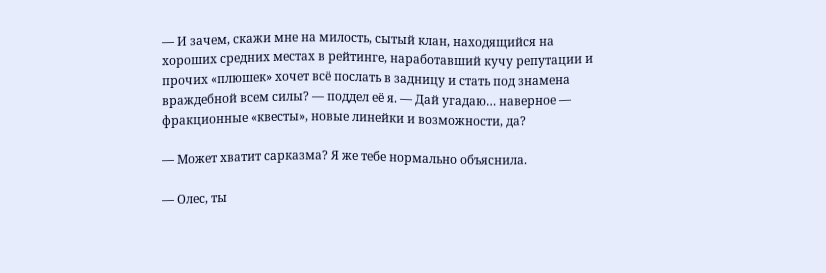— И зачем, скажи мне на милость, сытый клан, находящийся на хороших средних местах в рейтинге, наработавший кучу репутации и прочих «плюшек» хочет всё послать в задницу и стать под знамена враждебной всем силы? — поддел её я. — Дай угадаю… наверное — фракционные «квесты», новые линейки и возможности, да?

— Может хватит сарказма? Я же тебе нормально объяснила.

— Олес, ты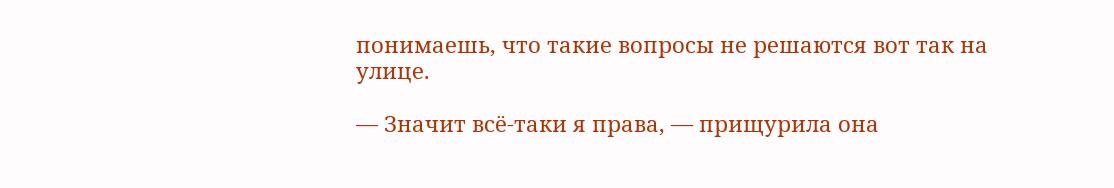понимаешь, что такие вопросы не решаются вот так на улице.

— Значит всё-таки я права, — прищурила она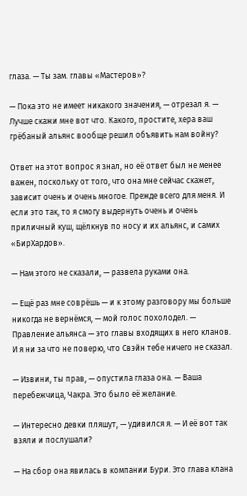глаза. — Ты зам. главы «Мастеров»?

— Пока это не имеет никакого значения, — отрезал я. — Лучше скажи мне вот что. Какого, простите, хера ваш грёбаный альянс вообще решил объявить нам войну?

Ответ на этот вопрос я знал, но её ответ был не менее важен, поскольку от того, что она мне сейчас скажет, зависит очень и очень многое. Прежде всего для меня. И если это так, то я смогу выдернуть очень и очень приличный куш, щёлкнув по носу и их альянс, и самих «БирХардов».

— Нам этого не сказали, — развела руками она.

— Ещё раз мне соврёшь — и к этому разговору мы больше никогда не вернёмся, — мой голос похолодел. — Правление альянса — это главы входящих в него кланов. И я ни за что не поверю, что Свэйн тебе ничего не сказал.

— Извини, ты прав, — опустила глаза она. — Ваша перебежчица, Чакра. Это было её желание.

— Интересно девки пляшут, — удивился я. — И её вот так взяли и послушали?

— На сбор она явилась в компании Бури. Это глава клана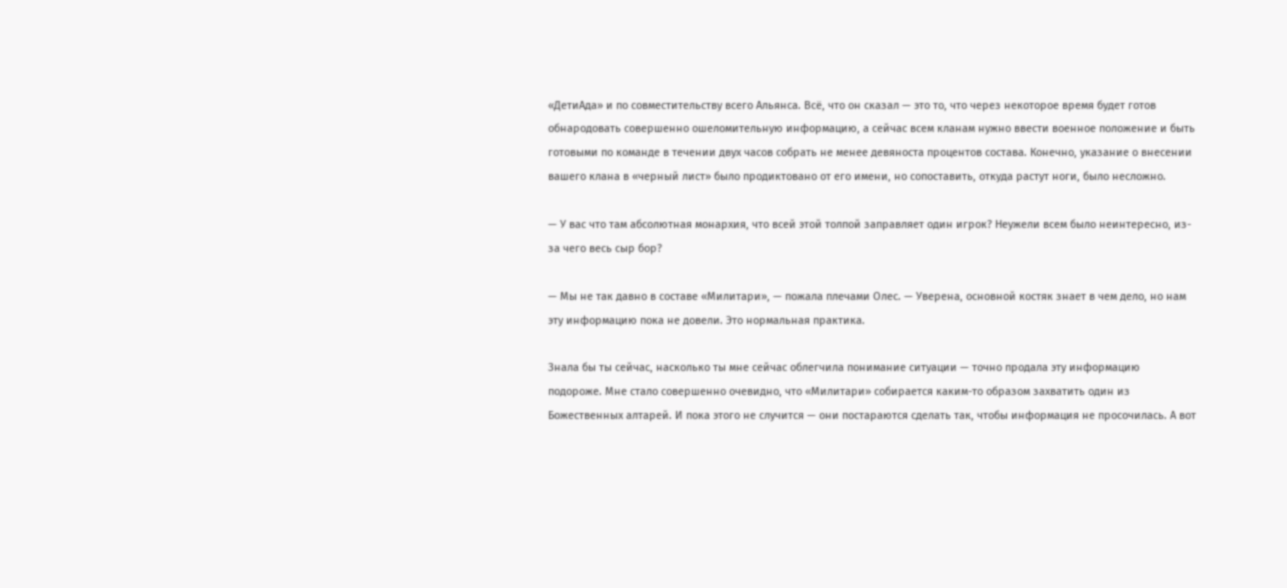«ДетиАда» и по совместительству всего Альянса. Всё, что он сказал — это то, что через некоторое время будет готов обнародовать совершенно ошеломительную информацию, а сейчас всем кланам нужно ввести военное положение и быть готовыми по команде в течении двух часов собрать не менее девяноста процентов состава. Конечно, указание о внесении вашего клана в «черный лист» было продиктовано от его имени, но сопоставить, откуда растут ноги, было несложно.

— У вас что там абсолютная монархия, что всей этой толпой заправляет один игрок? Неужели всем было неинтересно, из-за чего весь сыр бор?

— Мы не так давно в составе «Милитари», — пожала плечами Олес. — Уверена, основной костяк знает в чем дело, но нам эту информацию пока не довели. Это нормальная практика.

Знала бы ты сейчас, насколько ты мне сейчас облегчила понимание ситуации — точно продала эту информацию подороже. Мне стало совершенно очевидно, что «Милитари» собирается каким-то образом захватить один из Божественных алтарей. И пока этого не случится — они постараются сделать так, чтобы информация не просочилась. А вот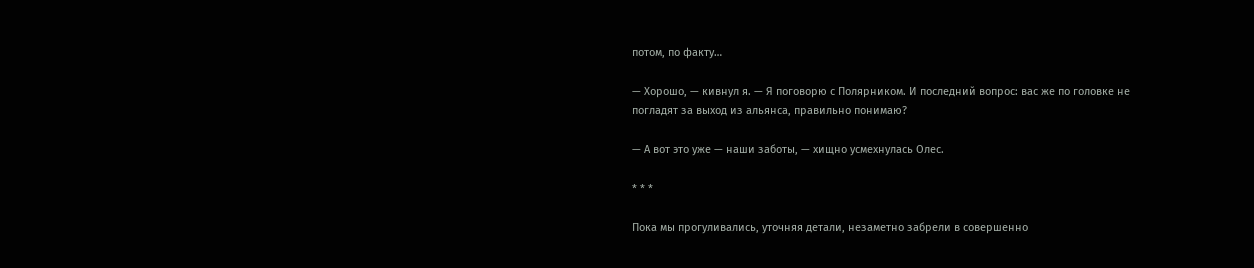потом, по факту…

— Хорошо, — кивнул я. — Я поговорю с Полярником. И последний вопрос: вас же по головке не погладят за выход из альянса, правильно понимаю?

— А вот это уже — наши заботы, — хищно усмехнулась Олес.

* * *

Пока мы прогуливались, уточняя детали, незаметно забрели в совершенно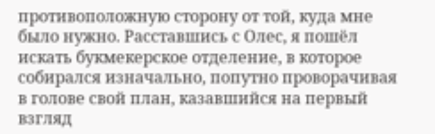противоположную сторону от той, куда мне было нужно. Расставшись с Олес, я пошёл искать букмекерское отделение, в которое собирался изначально, попутно проворачивая в голове свой план, казавшийся на первый взгляд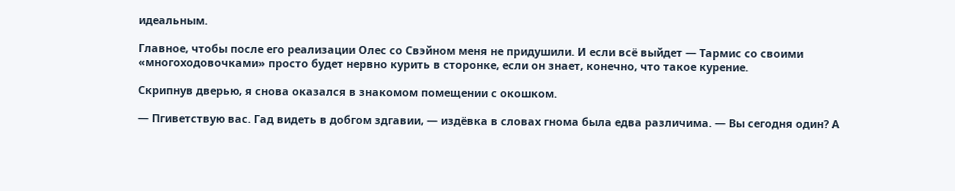идеальным.

Главное, чтобы после его реализации Олес со Свэйном меня не придушили. И если всё выйдет — Тармис со своими «многоходовочками» просто будет нервно курить в сторонке, если он знает, конечно, что такое курение.

Скрипнув дверью, я снова оказался в знакомом помещении с окошком.

— Пгиветствую вас. Гад видеть в добгом здгавии, — издёвка в словах гнома была едва различима. — Вы сегодня один? А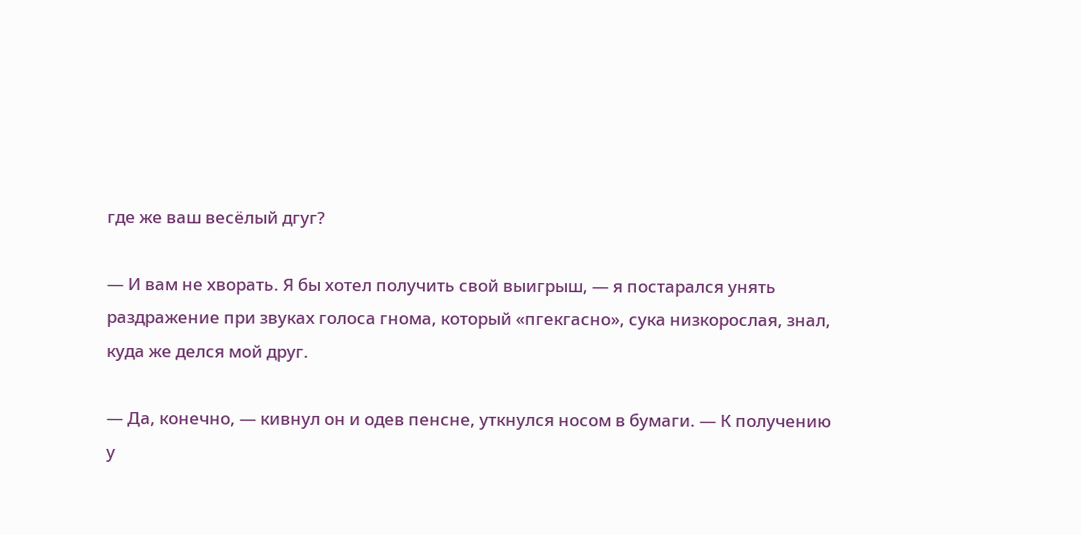где же ваш весёлый дгуг?

— И вам не хворать. Я бы хотел получить свой выигрыш, — я постарался унять раздражение при звуках голоса гнома, который «пгекгасно», сука низкорослая, знал, куда же делся мой друг.

— Да, конечно, — кивнул он и одев пенсне, уткнулся носом в бумаги. — К получению у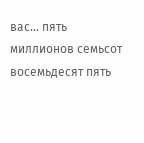вас… пять миллионов семьсот восемьдесят пять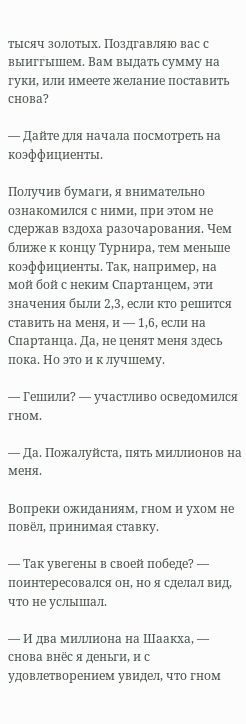тысяч золотых. Поздгавляю вас с выиггышем. Вам выдать сумму на гуки, или имеете желание поставить снова?

— Дайте для начала посмотреть на коэффициенты.

Получив бумаги, я внимательно ознакомился с ними, при этом не сдержав вздоха разочарования. Чем ближе к концу Турнира, тем меньше коэффициенты. Так, например, на мой бой с неким Спартанцем, эти значения были 2,3, если кто решится ставить на меня, и — 1,6, если на Спартанца. Да, не ценят меня здесь пока. Но это и к лучшему.

— Гешили? — участливо осведомился гном.

— Да. Пожалуйста, пять миллионов на меня.

Вопреки ожиданиям, гном и ухом не повёл, принимая ставку.

— Так увегены в своей победе? — поинтересовался он, но я сделал вид, что не услышал.

— И два миллиона на Шаакха, — снова внёс я деньги, и с удовлетворением увидел, что гном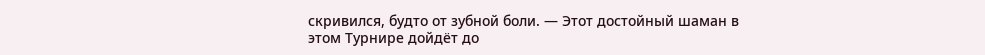скривился, будто от зубной боли. — Этот достойный шаман в этом Турнире дойдёт до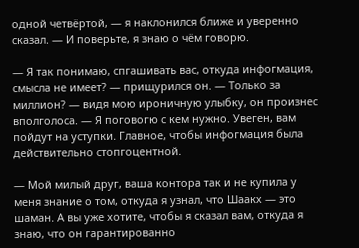одной четвёртой, — я наклонился ближе и уверенно сказал. — И поверьте, я знаю о чём говорю.

— Я так понимаю, спгашивать вас, откуда инфогмация, смысла не имеет? — прищурился он. — Только за миллион? — видя мою ироничную улыбку, он произнес вполголоса. — Я поговогю с кем нужно. Увеген, вам пойдут на уступки. Главное, чтобы инфогмация была действительно стопгоцентной.

— Мой милый друг, ваша контора так и не купила у меня знание о том, откуда я узнал, что Шаакх — это шаман. А вы уже хотите, чтобы я сказал вам, откуда я знаю, что он гарантированно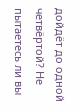дойдёт до одной четвёртой? Не пытаетесь ли вы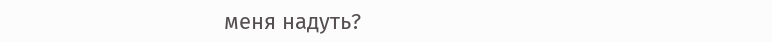меня надуть?